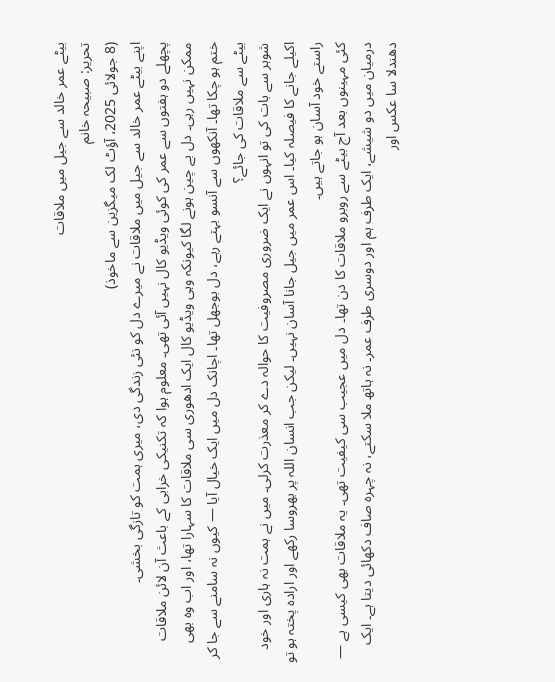بیٹے عمر خالد سے جیل میں ملاقات
تحریر: صبیحہ خانم
(8 جولائی 2025، آؤٹ لک میگزین سے ماخوذ)
اپنے بیٹے عمر خالد سے جیل میں ملاقات نے میرے دل کو نئی زندگی دی، میری ہمت کو تازگی بخشی۔
پچھلے دو ہفتوں سے عمر کی کوئی ویڈیو کال نہیں آئی تھی۔ معلوم ہوا کہ تکنیکی خرابی کے باعث آن لائن ملاقات ممکن نہیں رہی۔ دل بے چین ہونے لگا کیونکہ وہی ویڈیو کال ایک ادھوری سی ملاقات کا سہارا تھا، اور اب وہ بھی ختم ہو چکا تھا۔ آنکھوں سے آنسو بہتے رہے، دل بوجھل تھا۔ اچانک دل میں ایک خیال آیا — کیوں نہ سامنے سے جا کر بیٹے سے ملاقات کی جائے؟
شوہر سے بات کی تو انہوں نے ایک ضروری مصروفیت کا حوالہ دے کر معذرت کرلی۔ میں نے ہمت نہ ہاری اور خود اکیلے جانے کا فیصلہ کیا۔ اس عمر میں جیل جانا آسان نہیں۔ لیکن جب انسان اللہ پر بھروسا رکھے اور ارادہ پختہ ہو تو راستے خود آسان ہو جاتے ہیں۔
کئی مہینوں بعد آج بیٹے سے روبرو ملاقات کا دن تھا۔ دل میں عجیب سی کیفیت تھی۔ یہ ملاقات بھی کیسی ہے — درمیان میں دو شیشے، ایک طرف ہم اور دوسری طرف عمر۔ نہ ہاتھ ملا سکتے، نہ چہرہ صاف دکھائی دیتا ہے۔ ایک دھندلا سا عکس اور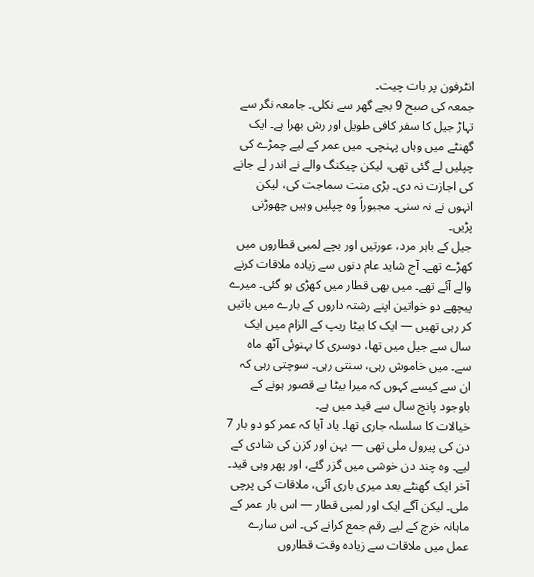انٹرفون پر بات چیت۔
جمعہ کی صبح 9 بجے گھر سے نکلی۔ جامعہ نگر سے تہاڑ جیل کا سفر کافی طویل اور رش بھرا ہے۔ ایک گھنٹے میں وہاں پہنچی۔ میں عمر کے لیے چمڑے کی چپلیں لے گئی تھی، لیکن چیکنگ والے نے اندر لے جانے کی اجازت نہ دی۔ بڑی منت سماجت کی، لیکن انہوں نے نہ سنی۔ مجبوراً وہ چپلیں وہیں چھوڑنی پڑیں۔
جیل کے باہر مرد، عورتیں اور بچے لمبی قطاروں میں کھڑے تھے۔ آج شاید عام دنوں سے زیادہ ملاقات کرنے والے آئے تھے۔ میں بھی قطار میں کھڑی ہو گئی۔ میرے پیچھے دو خواتین اپنے رشتہ داروں کے بارے میں باتیں کر رہی تھیں — ایک کا بیٹا ریپ کے الزام میں ایک سال سے جیل میں تھا، دوسری کا بہنوئی آٹھ ماہ سے۔ میں خاموش رہی، سنتی رہی۔ سوچتی رہی کہ ان سے کیسے کہوں کہ میرا بیٹا بے قصور ہونے کے باوجود پانچ سال سے قید میں ہے۔
خیالات کا سلسلہ جاری تھا۔ یاد آیا کہ عمر کو دو بار 7 دن کی پیرول ملی تھی — بہن اور کزن کی شادی کے لیے۔ وہ چند دن خوشی میں گزر گئے، اور پھر وہی قید۔
آخر ایک گھنٹے بعد میری باری آئی، ملاقات کی پرچی ملی۔ لیکن آگے ایک اور لمبی قطار — اس بار عمر کے ماہانہ خرچ کے لیے رقم جمع کرانے کی۔ اس سارے عمل میں ملاقات سے زیادہ وقت قطاروں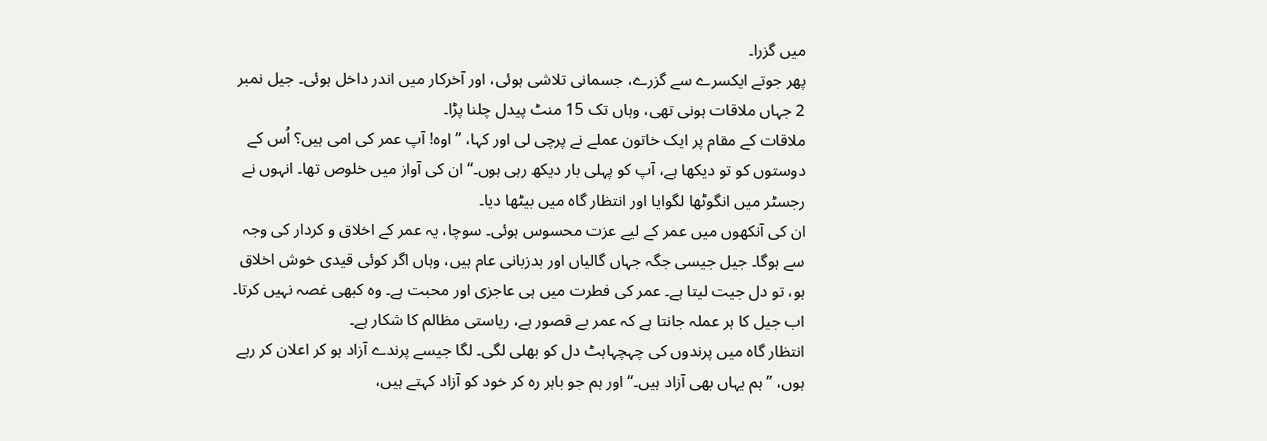میں گزرا۔
پھر جوتے ایکسرے سے گزرے، جسمانی تلاشی ہوئی، اور آخرکار میں اندر داخل ہوئی۔ جیل نمبر 2 جہاں ملاقات ہونی تھی، وہاں تک 15 منٹ پیدل چلنا پڑا۔
ملاقات کے مقام پر ایک خاتون عملے نے پرچی لی اور کہا، ’’اوہ! آپ عمر کی امی ہیں؟ اُس کے دوستوں کو تو دیکھا ہے، آپ کو پہلی بار دیکھ رہی ہوں۔‘‘ ان کی آواز میں خلوص تھا۔ انہوں نے رجسٹر میں انگوٹھا لگوایا اور انتظار گاہ میں بیٹھا دیا۔
ان کی آنکھوں میں عمر کے لیے عزت محسوس ہوئی۔ سوچا، یہ عمر کے اخلاق و کردار کی وجہ سے ہوگا۔ جیل جیسی جگہ جہاں گالیاں اور بدزبانی عام ہیں، وہاں اگر کوئی قیدی خوش اخلاق ہو، تو دل جیت لیتا ہے۔ عمر کی فطرت میں ہی عاجزی اور محبت ہے۔ وہ کبھی غصہ نہیں کرتا۔
اب جیل کا ہر عملہ جانتا ہے کہ عمر بے قصور ہے، ریاستی مظالم کا شکار ہے۔
انتظار گاہ میں پرندوں کی چہچہاہٹ دل کو بھلی لگی۔ لگا جیسے پرندے آزاد ہو کر اعلان کر رہے ہوں، ’’ہم یہاں بھی آزاد ہیں۔‘‘ اور ہم جو باہر رہ کر خود کو آزاد کہتے ہیں،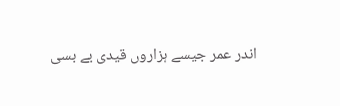اندر عمر جیسے ہزاروں قیدی بے بسی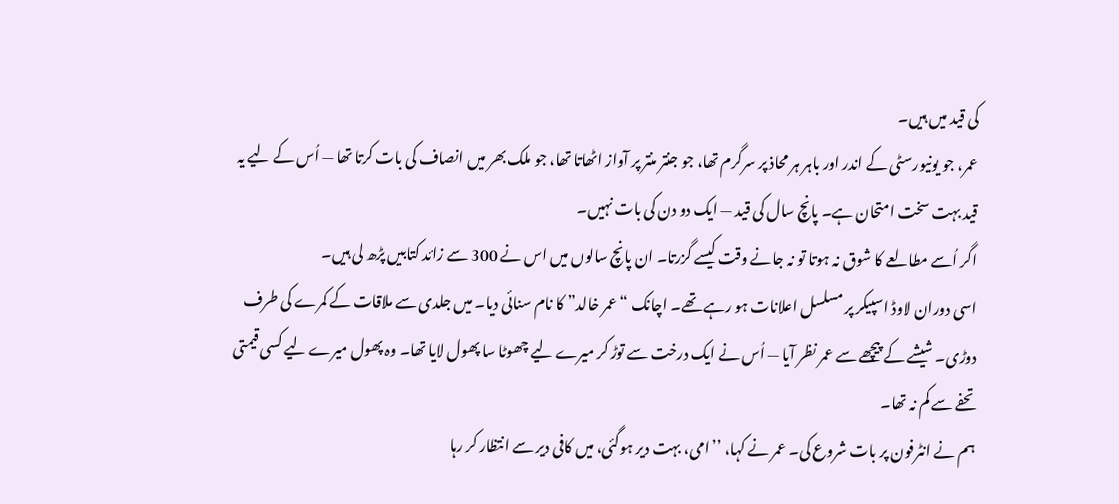کی قید میں ہیں۔
عمر، جو یونیورسٹی کے اندر اور باہر ہر محاذ پر سرگرم تھا، جو جنتر منتر پر آواز اٹھاتا تھا، جو ملک بھر میں انصاف کی بات کرتا تھا — اُس کے لیے یہ قید بہت سخت امتحان ہے۔ پانچ سال کی قید — ایک دو دن کی بات نہیں۔
اگر اُسے مطالعے کا شوق نہ ہوتا تو نہ جانے وقت کیسے گزرتا۔ ان پانچ سالوں میں اس نے 300 سے زائد کتابیں پڑھ لی ہیں۔
اسی دوران لاوڈ اسپیکر پر مسلسل اعلانات ہو رہے تھے۔ اچانک “عمر خالد” کا نام سنائی دیا۔ میں جلدی سے ملاقات کے کمرے کی طرف دوڑی۔ شیشے کے پیچھے سے عمر نظر آیا — اُس نے ایک درخت سے توڑ کر میرے لیے چھوٹا سا پھول لایا تھا۔ وہ پھول میرے لیے کسی قیمتی تحفے سے کم نہ تھا۔
ہم نے انٹرفون پر بات شروع کی۔ عمر نے کہا، ’’امی، بہت دیر ہوگئی، میں کافی دیر سے انتظار کر رہا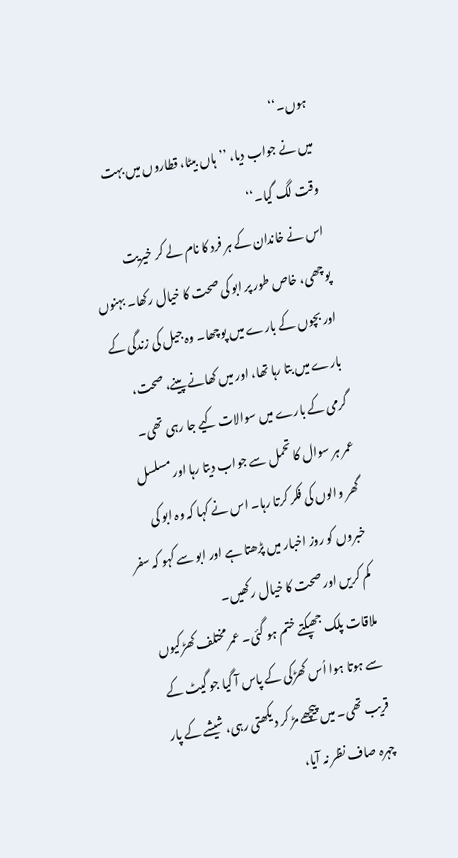ہوں۔‘‘
میں نے جواب دیا، ’’ہاں بیٹا، قطاروں میں بہت وقت لگ گیا۔‘‘
اس نے خاندان کے ہر فرد کا نام لے کر خیریت پوچھی، خاص طور پر ابو کی صحت کا خیال رکھا۔ بہنوں اور بچوں کے بارے میں پوچھا۔ وہ جیل کی زندگی کے بارے میں بتا رہا تھا، اور میں کھانے پینے، صحت، گرمی کے بارے میں سوالات کیے جا رہی تھی۔
عمر ہر سوال کا تحمل سے جواب دیتا رہا اور مسلسل گھر والوں کی فکر کرتا رہا۔ اس نے کہا کہ وہ ابو کی خبروں کو روز اخبار میں پڑھتا ہے اور ابو سے کہو کہ سفر کم کریں اور صحت کا خیال رکھیں۔
ملاقات پلک جھپکتے ختم ہو گئی۔ عمر مختلف کھڑکیوں سے ہوتا ہوا اُس کھڑکی کے پاس آ گیا جو گیٹ کے قریب تھی۔ میں پیچھے مڑ کر دیکھتی رہی، شیشے کے پار چہرہ صاف نظر نہ آیا،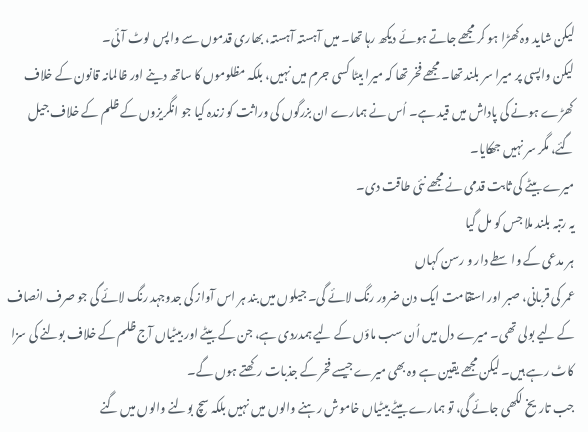لیکن شاید وہ کھڑا ہو کر مجھے جاتے ہوئے دیکھ رہا تھا۔ میں آہستہ آہستہ، بھاری قدموں سے واپس لوٹ آئی۔
لیکن واپسی پر میرا سر بلند تھا۔ مجھے فخر تھا کہ میرا بیٹا کسی جرم میں نہیں، بلکہ مظلوموں کا ساتھ دینے اور ظالمانہ قانون کے خلاف کھڑے ہونے کی پاداش میں قید ہے۔ اُس نے ہمارے ان بزرگوں کی وراثت کو زندہ کیا جو انگریزوں کے ظلم کے خلاف جیل گئے، مگر سر نہیں جھکایا۔
میرے بیٹے کی ثابت قدمی نے مجھے نئی طاقت دی۔
یہ رتبہ بلند ملا جس کو مل گیا
ہر مدعی کے واسطے دار و رسن کہاں
عمر کی قربانی، صبر اور استقامت ایک دن ضرور رنگ لائے گی۔ جیلوں میں بند ہر اس آواز کی جدوجہد رنگ لائے گی جو صرف انصاف کے لیے بولی تھی۔ میرے دل میں اُن سب ماؤں کے لیے ہمدردی ہے، جن کے بیٹے اور بیٹیاں آج ظلم کے خلاف بولنے کی سزا کاٹ رہے ہیں۔ لیکن مجھے یقین ہے وہ بھی میرے جیسے فخر کے جذبات رکھتے ہوں گے۔
جب تاریخ لکھی جائے گی، تو ہمارے بیٹے بیٹیاں خاموش رہنے والوں میں نہیں بلکہ سچ بولنے والوں میں گنے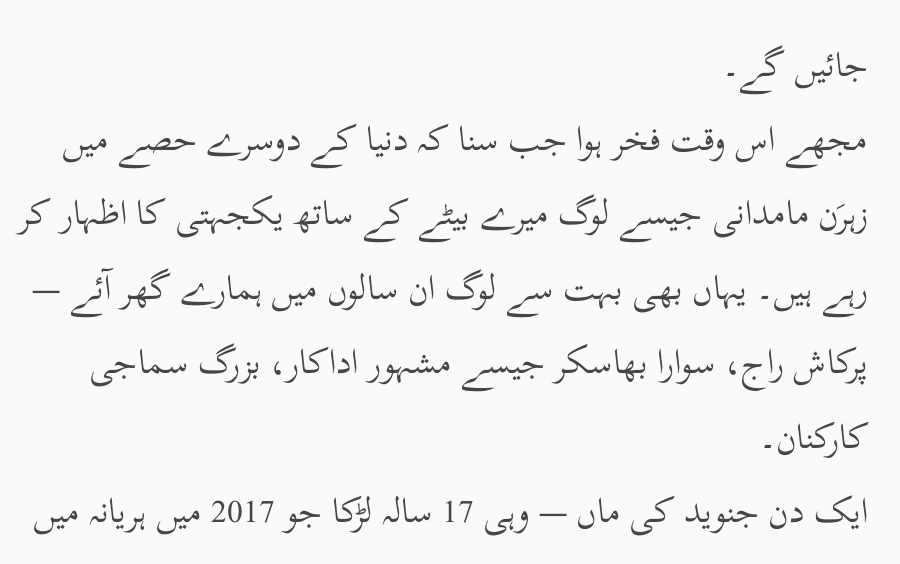جائیں گے۔
مجھے اس وقت فخر ہوا جب سنا کہ دنیا کے دوسرے حصے میں زہرَن مامدانی جیسے لوگ میرے بیٹے کے ساتھ یکجہتی کا اظہار کر رہے ہیں۔ یہاں بھی بہت سے لوگ ان سالوں میں ہمارے گھر آئے — پرکاش راج، سوارا بھاسکر جیسے مشہور اداکار، بزرگ سماجی کارکنان۔
ایک دن جنوید کی ماں — وہی 17 سالہ لڑکا جو 2017 میں ہریانہ میں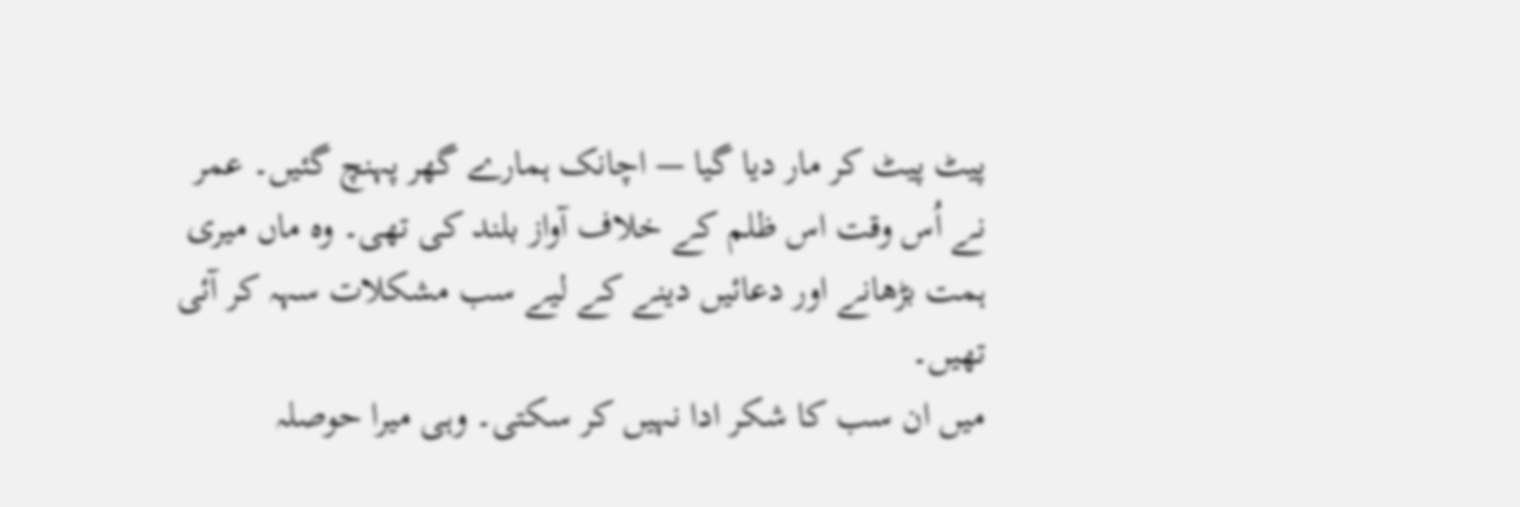پیٹ پیٹ کر مار دیا گیا — اچانک ہمارے گھر پہنچ گئیں۔ عمر نے اُس وقت اس ظلم کے خلاف آواز بلند کی تھی۔ وہ ماں میری ہمت بڑھانے اور دعائیں دینے کے لیے سب مشکلات سہہ کر آئی تھیں۔
میں ان سب کا شکر ادا نہیں کر سکتی۔ وہی میرا حوصلہ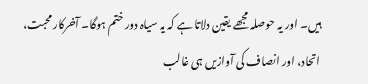ہیں۔ اور یہ حوصلہ مجھے یقین دلاتا ہے کہ یہ سیاہ دور ختم ہوگا۔ آخرکار محبت، اتحاد، اور انصاف کی آوازیں ہی غالب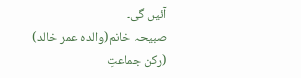آئیں گی۔
صبیحہ خانم(والدہ عمر خالد)
(رکن جماعتِ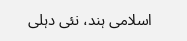اسلامی ہند، نئی دہلی